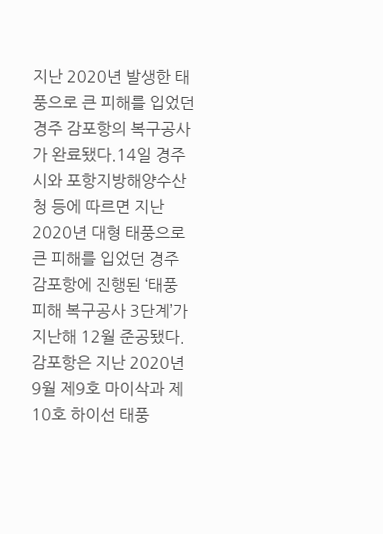지난 2020년 발생한 태풍으로 큰 피해를 입었던 경주 감포항의 복구공사가 완료됐다.14일 경주시와 포항지방해양수산청 등에 따르면 지난 2020년 대형 태풍으로 큰 피해를 입었던 경주 감포항에 진행된 ‘태풍 피해 복구공사 3단계’가 지난해 12월 준공됐다.감포항은 지난 2020년 9월 제9호 마이삭과 제10호 하이선 태풍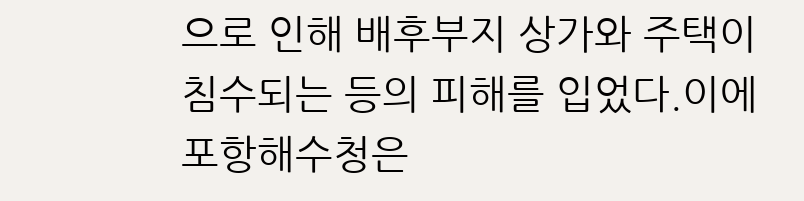으로 인해 배후부지 상가와 주택이 침수되는 등의 피해를 입었다.이에 포항해수청은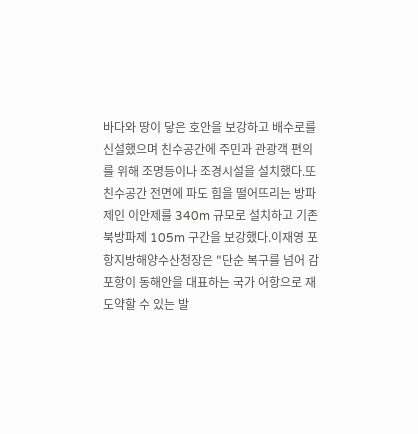바다와 땅이 닿은 호안을 보강하고 배수로를 신설했으며 친수공간에 주민과 관광객 편의를 위해 조명등이나 조경시설을 설치했다.또 친수공간 전면에 파도 힘을 떨어뜨리는 방파제인 이안제를 340m 규모로 설치하고 기존 북방파제 105m 구간을 보강했다.이재영 포항지방해양수산청장은 "단순 복구를 넘어 감포항이 동해안을 대표하는 국가 어항으로 재도약할 수 있는 발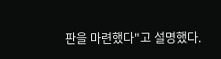판을 마련했다"고 설명했다.